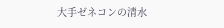大手ゼネコンの清水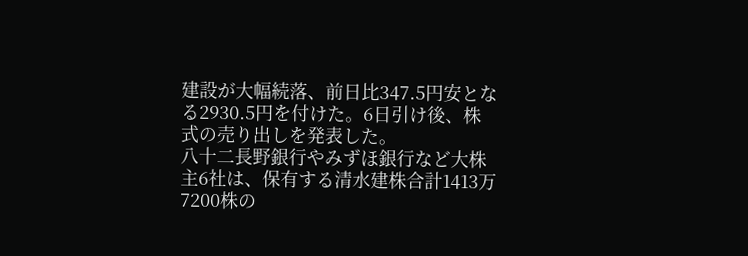建設が大幅続落、前日比347.5円安となる2930.5円を付けた。6日引け後、株式の売り出しを発表した。
八十二長野銀行やみずほ銀行など大株主6社は、保有する清水建株合計1413万7200株の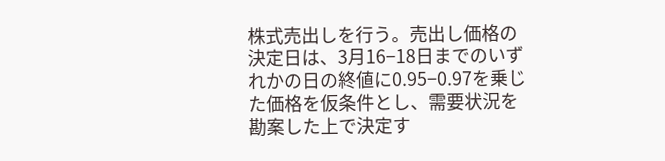株式売出しを行う。売出し価格の決定日は、3月16−18日までのいずれかの日の終値に0.95−0.97を乗じた価格を仮条件とし、需要状況を勘案した上で決定す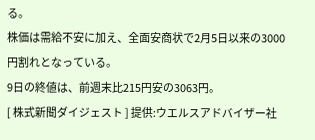る。
株価は需給不安に加え、全面安商状で2月5日以来の3000円割れとなっている。
9日の終値は、前週末比215円安の3063円。
[ 株式新聞ダイジェスト ] 提供:ウエルスアドバイザー社